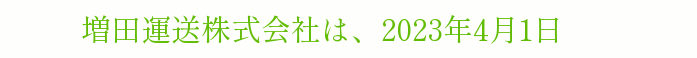増田運送株式会社は、2023年4月1日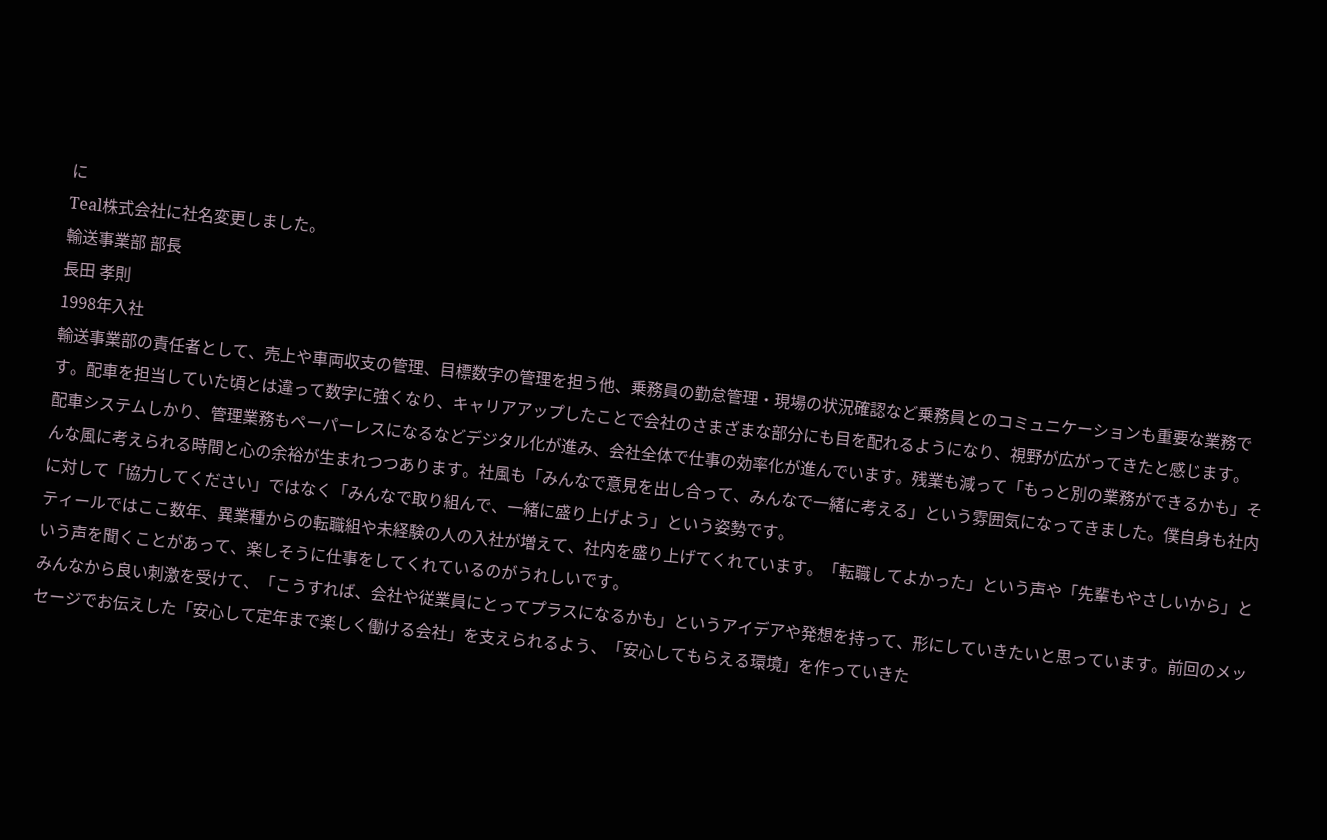に
Teal株式会社に社名変更しました。
輸送事業部 部長
長田 孝則
1998年入社
輸送事業部の責任者として、売上や車両収支の管理、目標数字の管理を担う他、乗務員の勤怠管理・現場の状況確認など乗務員とのコミュニケーションも重要な業務です。配車を担当していた頃とは違って数字に強くなり、キャリアアップしたことで会社のさまざまな部分にも目を配れるようになり、視野が広がってきたと感じます。
配車システムしかり、管理業務もペーパーレスになるなどデジタル化が進み、会社全体で仕事の効率化が進んでいます。残業も減って「もっと別の業務ができるかも」そんな風に考えられる時間と心の余裕が生まれつつあります。社風も「みんなで意見を出し合って、みんなで一緒に考える」という雰囲気になってきました。僕自身も社内に対して「協力してください」ではなく「みんなで取り組んで、一緒に盛り上げよう」という姿勢です。
ティールではここ数年、異業種からの転職組や未経験の人の入社が増えて、社内を盛り上げてくれています。「転職してよかった」という声や「先輩もやさしいから」という声を聞くことがあって、楽しそうに仕事をしてくれているのがうれしいです。
みんなから良い刺激を受けて、「こうすれば、会社や従業員にとってプラスになるかも」というアイデアや発想を持って、形にしていきたいと思っています。前回のメッセージでお伝えした「安心して定年まで楽しく働ける会社」を支えられるよう、「安心してもらえる環境」を作っていきた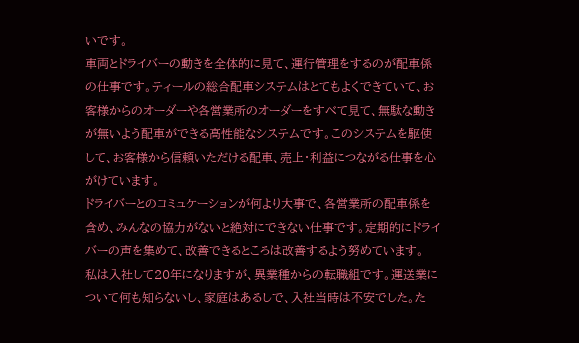いです。
車両とドライバーの動きを全体的に見て、運行管理をするのが配車係の仕事です。ティールの総合配車システムはとてもよくできていて、お客様からのオーダーや各営業所のオーダーをすべて見て、無駄な動きが無いよう配車ができる高性能なシステムです。このシステムを駆使して、お客様から信頼いただける配車、売上・利益につながる仕事を心がけています。
ドライバーとのコミュケーションが何より大事で、各営業所の配車係を含め、みんなの協力がないと絶対にできない仕事です。定期的にドライバーの声を集めて、改善できるところは改善するよう努めています。
私は入社して20年になりますが、異業種からの転職組です。運送業について何も知らないし、家庭はあるしで、入社当時は不安でした。た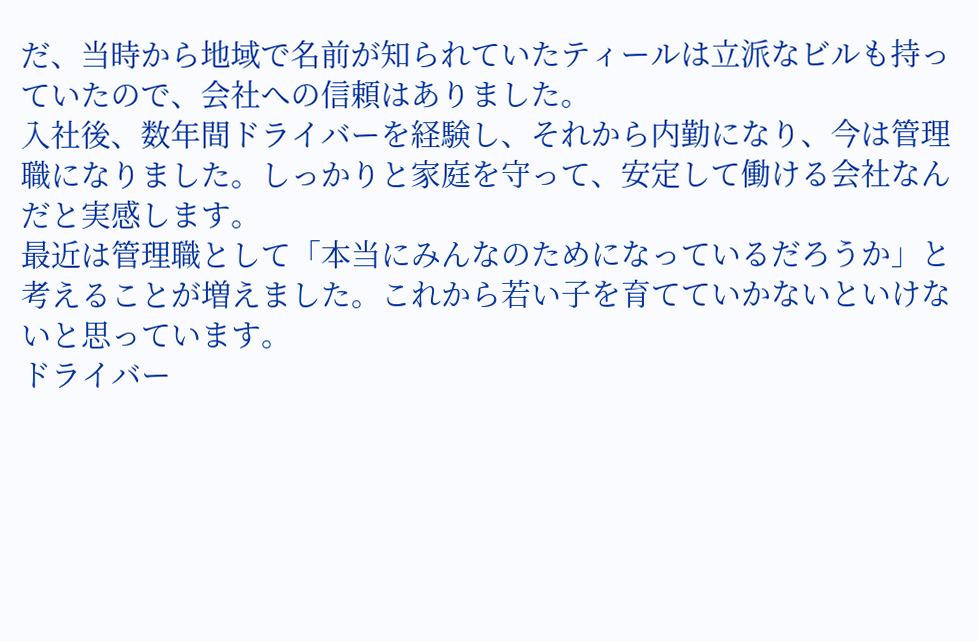だ、当時から地域で名前が知られていたティールは立派なビルも持っていたので、会社への信頼はありました。
入社後、数年間ドライバーを経験し、それから内勤になり、今は管理職になりました。しっかりと家庭を守って、安定して働ける会社なんだと実感します。
最近は管理職として「本当にみんなのためになっているだろうか」と考えることが増えました。これから若い子を育てていかないといけないと思っています。
ドライバー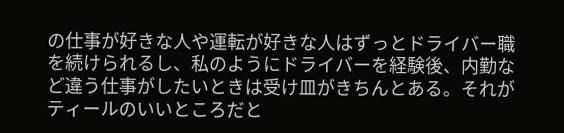の仕事が好きな人や運転が好きな人はずっとドライバー職を続けられるし、私のようにドライバーを経験後、内勤など違う仕事がしたいときは受け皿がきちんとある。それがティールのいいところだと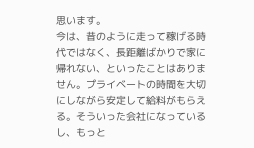思います。
今は、昔のように走って稼げる時代ではなく、長距離ばかりで家に帰れない、といったことはありません。プライベートの時間を大切にしながら安定して給料がもらえる。そういった会社になっているし、もっと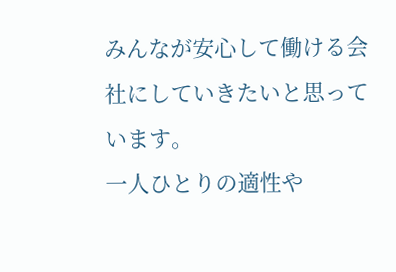みんなが安心して働ける会社にしていきたいと思っています。
一人ひとりの適性や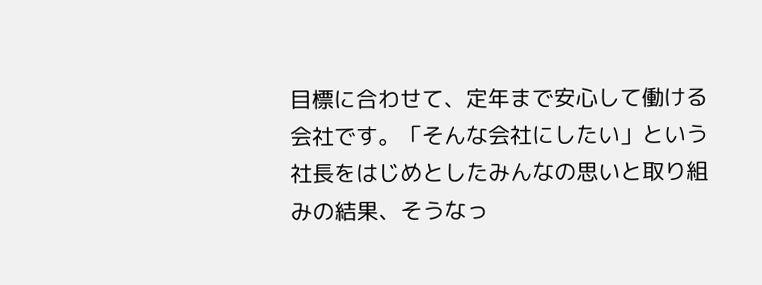目標に合わせて、定年まで安心して働ける会社です。「そんな会社にしたい」という社長をはじめとしたみんなの思いと取り組みの結果、そうなっ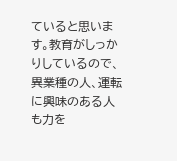ていると思います。教育がしっかりしているので、異業種の人、運転に興味のある人も力を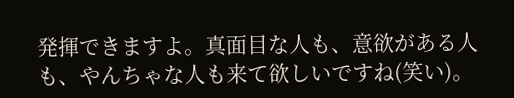発揮できますよ。真面目な人も、意欲がある人も、やんちゃな人も来て欲しいですね(笑い)。